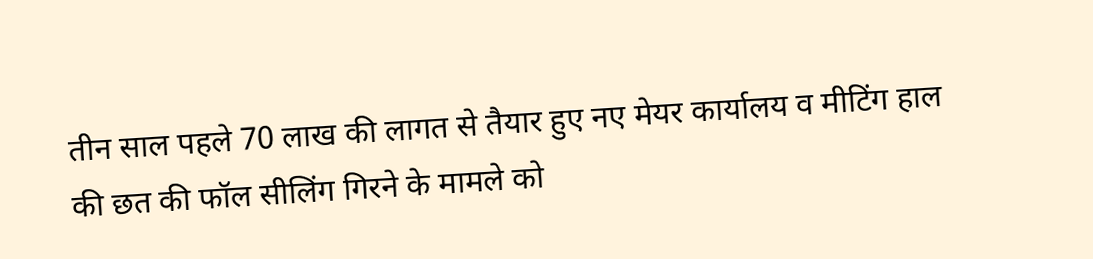तीन साल पहले 70 लाख की लागत से तैयार हुए नए मेयर कार्यालय व मीटिंग हाल की छत की फॉल सीलिंग गिरने के मामले को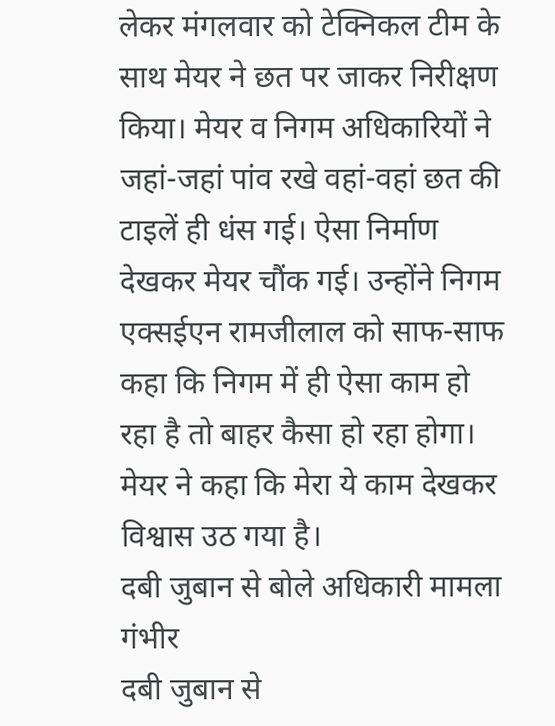लेकर मंगलवार को टेक्निकल टीम के साथ मेयर ने छत पर जाकर निरीक्षण किया। मेयर व निगम अधिकारियों ने जहां-जहां पांव रखे वहां-वहां छत की टाइलें ही धंस गई। ऐसा निर्माण देखकर मेयर चौंक गई। उन्होंने निगम एक्सईएन रामजीलाल को साफ-साफ कहा कि निगम में ही ऐसा काम हो रहा है तो बाहर कैसा हो रहा होगा। मेयर ने कहा कि मेरा ये काम देखकर विश्वास उठ गया है।
दबी जुबान से बोले अधिकारी मामला गंभीर
दबी जुबान से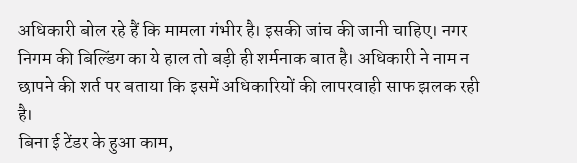अधिकारी बोल रहे हैं कि मामला गंभीर है। इसकी जांच की जानी चाहिए। नगर निगम की बिल्डिंग का ये हाल तो बड़ी ही शर्मनाक बात है। अधिकारी ने नाम न छापने की शर्त पर बताया कि इसमें अधिकारियों की लापरवाही साफ झलक रही है।
बिना ई टेंडर के हुआ काम,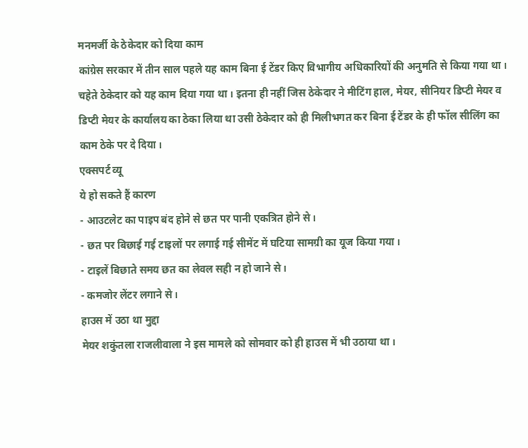मनमर्जी के ठेकेदार को दिया काम
कांग्रेस सरकार में तीन साल पहले यह काम बिना ई टेंडर किए विभागीय अधिकारियों की अनुमति से किया गया था। चहेते ठेकेदार को यह काम दिया गया था। इतना ही नहीं जिस ठेकेदार ने मीटिंग हाल, मेयर, सीनियर डिप्टी मेयर व डिप्टी मेयर के कार्यालय का ठेका लिया था उसी ठेकेदार को ही मिलीभगत कर बिना ई टेंडर के ही फॉल सीलिंग का काम ठेके पर दे दिया।
एक्सपर्ट व्यू
ये हो सकते हैं कारण
- आउटलेट का पाइप बंद होने से छत पर पानी एकत्रित होने से।
- छत पर बिछाई गई टाइलों पर लगाई गई सीमेंट में घटिया सामग्री का यूज किया गया।
- टाइलें बिछाते समय छत का लेवल सही न हो जाने से।
- कमजोर लेंटर लगाने से।
हाउस में उठा था मुद्दा
मेयर शकुंतला राजलीवाला ने इस मामले को सोमवार को ही हाउस में भी उठाया था।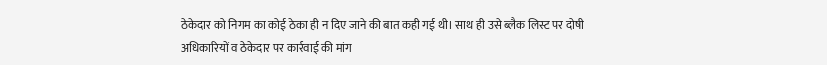ठेकेदार को निगम का कोई ठेका ही न दिए जाने की बात कही गई थी। साथ ही उसे ब्लैक लिस्ट पर दोषी अधिकारियों व ठेकेदार पर कार्रवाई की मांग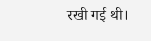रखी गई थी।